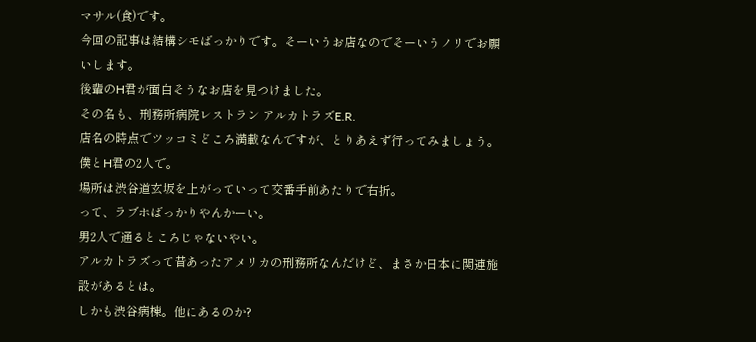マサル(食)です。
今回の記事は結構シモばっかりです。そーいうお店なのでそーいうノリでお願いします。
後輩のH君が面白そうなお店を見つけました。
その名も、刑務所病院レストラン アルカトラズE.R.
店名の時点でツッコミどころ満載なんですが、とりあえず行ってみましょう。
僕とH君の2人で。
場所は渋谷道玄坂を上がっていって交番手前あたりで右折。
って、ラブホばっかりやんかーい。
男2人で通るところじゃないやい。
アルカトラズって昔あったアメリカの刑務所なんだけど、まさか日本に関連施設があるとは。
しかも渋谷病棟。他にあるのか?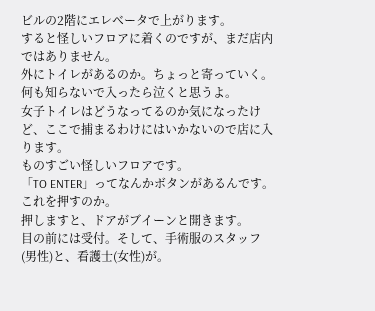ビルの2階にエレベータで上がります。
すると怪しいフロアに着くのですが、まだ店内ではありません。
外にトイレがあるのか。ちょっと寄っていく。
何も知らないで入ったら泣くと思うよ。
女子トイレはどうなってるのか気になったけど、ここで捕まるわけにはいかないので店に入ります。
ものすごい怪しいフロアです。
「TO ENTER」ってなんかボタンがあるんです。これを押すのか。
押しますと、ドアがブイーンと開きます。
目の前には受付。そして、手術服のスタッフ(男性)と、看護士(女性)が。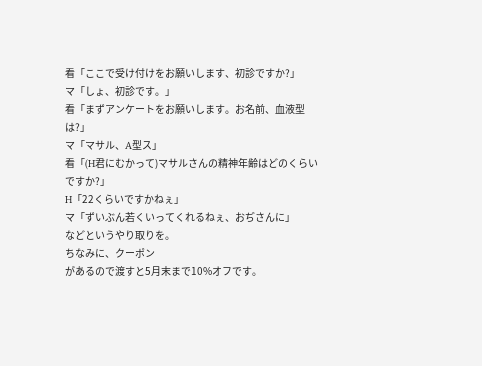看「ここで受け付けをお願いします、初診ですか?」
マ「しょ、初診です。」
看「まずアンケートをお願いします。お名前、血液型は?」
マ「マサル、A型ス」
看「(H君にむかって)マサルさんの精神年齢はどのくらいですか?」
H「22くらいですかねぇ」
マ「ずいぶん若くいってくれるねぇ、おぢさんに」
などというやり取りを。
ちなみに、クーポン
があるので渡すと5月末まで10%オフです。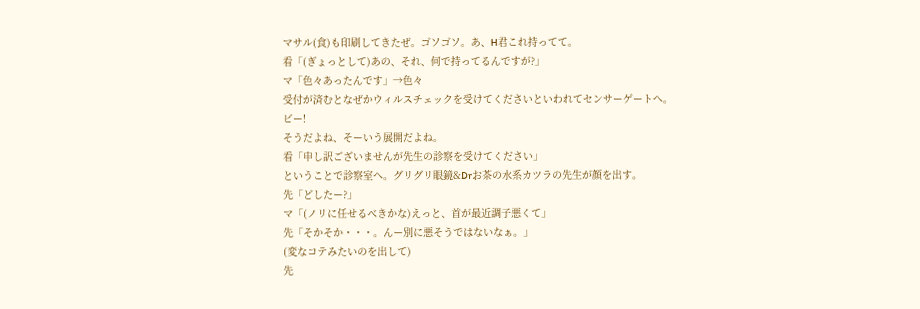マサル(食)も印刷してきたぜ。ゴソゴソ。あ、H君これ持ってて。
看「(ぎょっとして)あの、それ、何で持ってるんですが?」
マ「色々あったんです」→色々
受付が済むとなぜかウィルスチェックを受けてくださいといわれてセンサーゲートへ。
ビー!
そうだよね、そーいう展開だよね。
看「申し訳ございませんが先生の診察を受けてください」
ということで診察室へ。グリグリ眼鏡&Drお茶の水系カツラの先生が顔を出す。
先「どしたー?」
マ「(ノリに任せるべきかな)えっと、首が最近調子悪くて」
先「そかそか・・・。んー別に悪そうではないなぁ。」
(変なコテみたいのを出して)
先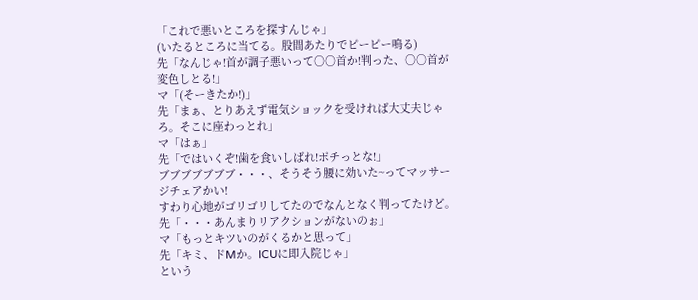「これで悪いところを探すんじゃ」
(いたるところに当てる。股間あたりでピーピー鳴る)
先「なんじゃ!首が調子悪いって○○首か!判った、○○首が変色しとる!」
マ「(そーきたか!)」
先「まぁ、とりあえず電気ショックを受ければ大丈夫じゃろ。そこに座わっとれ」
マ「はぁ」
先「ではいくぞ!歯を食いしばれ!ポチっとな!」
ブブブブブブブ・・・、そうそう腰に効いた~ってマッサージチェアかい!
すわり心地がゴリゴリしてたのでなんとなく判ってたけど。
先「・・・あんまりリアクションがないのぉ」
マ「もっとキツいのがくるかと思って」
先「キミ、ドMか。ICUに即入院じゃ」
という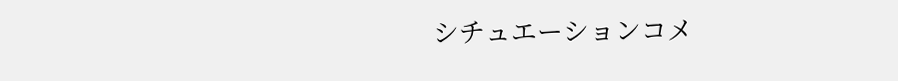シチュエーションコメ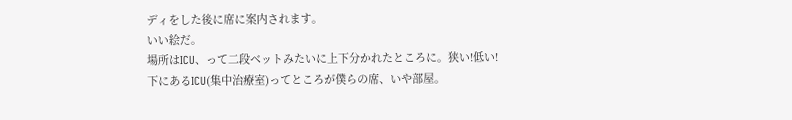ディをした後に席に案内されます。
いい絵だ。
場所はICU、って二段ベットみたいに上下分かれたところに。狭い!低い!
下にあるICU(集中治療室)ってところが僕らの席、いや部屋。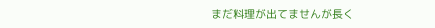まだ料理が出てませんが長く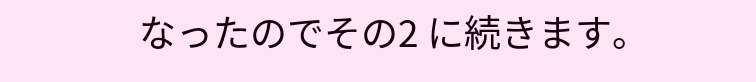なったのでその2 に続きます。